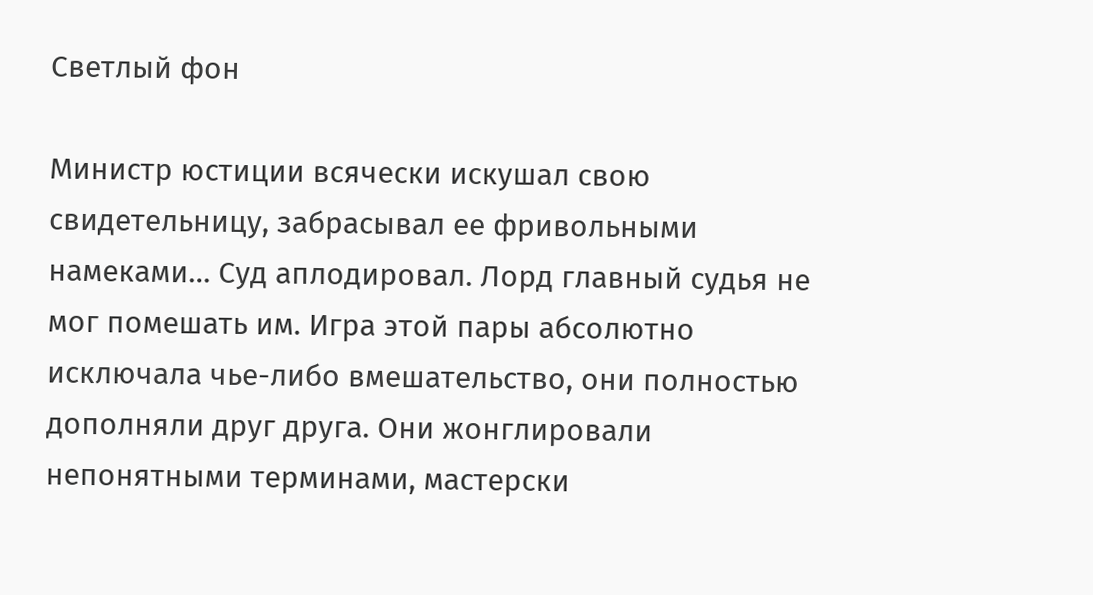Светлый фон

Министр юстиции всячески искушал свою свидетельницу, забрасывал ее фривольными намеками… Суд аплодировал. Лорд главный судья не мог помешать им. Игра этой пары абсолютно исключала чье-либо вмешательство, они полностью дополняли друг друга. Они жонглировали непонятными терминами, мастерски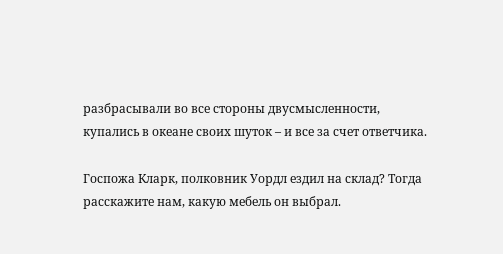разбрасывали во все стороны двусмысленности, купались в океане своих шуток – и все за счет ответчика.

Госпожа Кларк, полковник Уордл ездил на склад? Тогда расскажите нам, какую мебель он выбрал.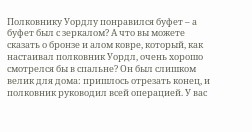Полковнику Уордлу понравился буфет – а буфет был с зеркалом? А что вы можете сказать о бронзе и алом ковре, который, как настаивал полковник Уордл, очень хорошо смотрелся бы в спальне? Он был слишком велик для дома: пришлось отрезать конец, и полковник руководил всей операцией. У вас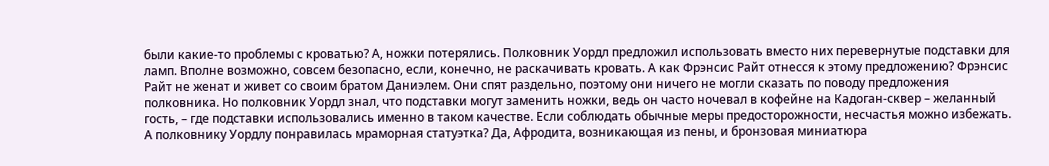были какие-то проблемы с кроватью? А, ножки потерялись. Полковник Уордл предложил использовать вместо них перевернутые подставки для ламп. Вполне возможно, совсем безопасно, если, конечно, не раскачивать кровать. А как Фрэнсис Райт отнесся к этому предложению? Фрэнсис Райт не женат и живет со своим братом Даниэлем. Они спят раздельно, поэтому они ничего не могли сказать по поводу предложения полковника. Но полковник Уордл знал, что подставки могут заменить ножки, ведь он часто ночевал в кофейне на Кадоган-сквер – желанный гость, – где подставки использовались именно в таком качестве. Если соблюдать обычные меры предосторожности, несчастья можно избежать. А полковнику Уордлу понравилась мраморная статуэтка? Да, Афродита, возникающая из пены, и бронзовая миниатюра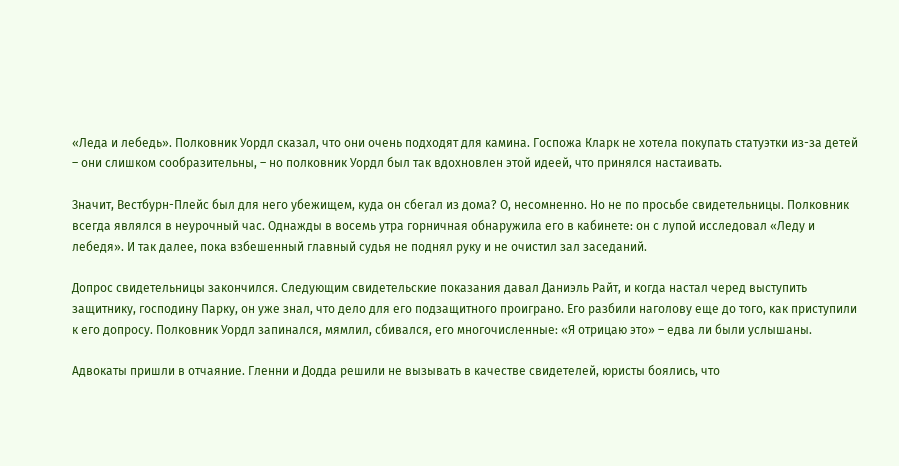«Леда и лебедь». Полковник Уордл сказал, что они очень подходят для камина. Госпожа Кларк не хотела покупать статуэтки из-за детей – они слишком сообразительны, – но полковник Уордл был так вдохновлен этой идеей, что принялся настаивать.

Значит, Вестбурн-Плейс был для него убежищем, куда он сбегал из дома? О, несомненно. Но не по просьбе свидетельницы. Полковник всегда являлся в неурочный час. Однажды в восемь утра горничная обнаружила его в кабинете: он с лупой исследовал «Леду и лебедя». И так далее, пока взбешенный главный судья не поднял руку и не очистил зал заседаний.

Допрос свидетельницы закончился. Следующим свидетельские показания давал Даниэль Райт, и когда настал черед выступить защитнику, господину Парку, он уже знал, что дело для его подзащитного проиграно. Его разбили наголову еще до того, как приступили к его допросу. Полковник Уордл запинался, мямлил, сбивался, его многочисленные: «Я отрицаю это» – едва ли были услышаны.

Адвокаты пришли в отчаяние. Гленни и Додда решили не вызывать в качестве свидетелей, юристы боялись, что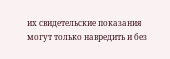их свидетельские показания могут только навредить и без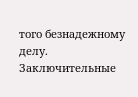того безнадежному делу. Заключительные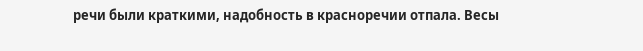речи были краткими, надобность в красноречии отпала. Весы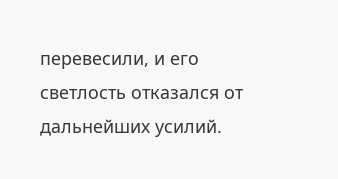перевесили, и его светлость отказался от дальнейших усилий.